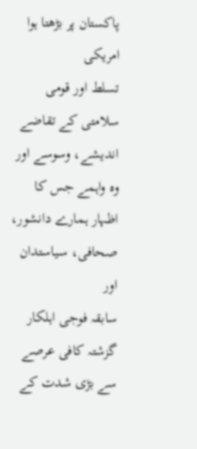پاکستان پر بڑھتا ہوا امریکی
تسلط اور قومی سلامتی کے تقاضے
اندیشے، وسوسے اور وہ واہمے جس کا اظہار ہمارے دانشور، صحافی، سیاستدان اور
سابقہ فوجی اہلکار گزشتہ کافی عرصے سے بڑی شدت کے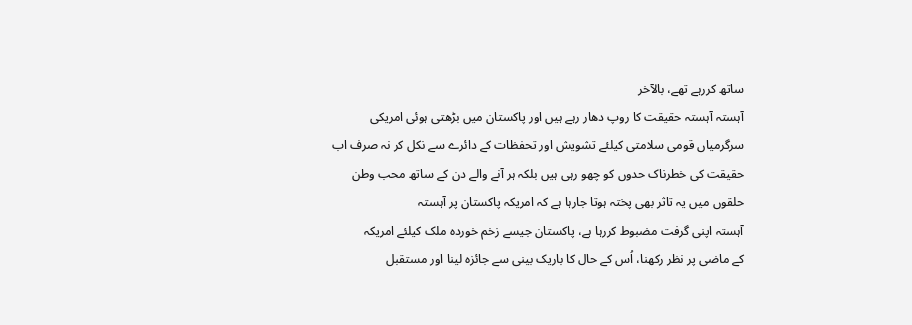ساتھ کررہے تھے، بالآخر
آہستہ آہستہ حقیقت کا روپ دھار رہے ہیں اور پاکستان میں بڑھتی ہوئی امریکی
سرگرمیاں قومی سلامتی کیلئے تشویش اور تحفظات کے دائرے سے نکل کر نہ صرف اب
حقیقت کی خطرناک حدوں کو چھو رہی ہیں بلکہ ہر آنے والے دن کے ساتھ محب وطن
حلقوں میں یہ تاثر بھی پختہ ہوتا جارہا ہے کہ امریکہ پاکستان پر آہستہ
آہستہ اپنی گرفت مضبوط کررہا ہے، پاکستان جیسے زخم خوردہ ملک کیلئے امریکہ
کے ماضی پر نظر رکھنا، اُس کے حال کا باریک بینی سے جائزہ لینا اور مستقبل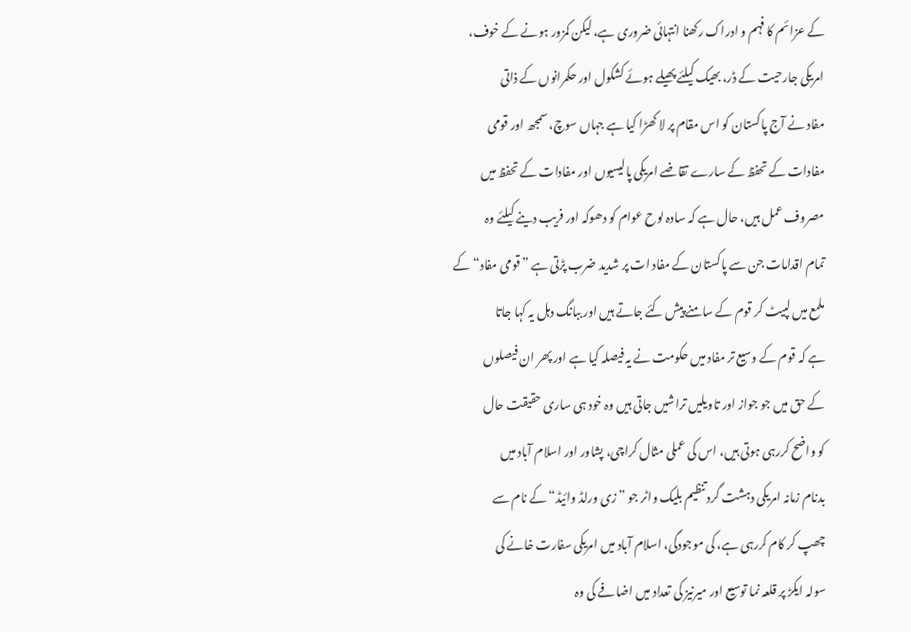کے عزائم کا فہم و ادراک رکھنا انتہائی ضروری ہے، لیکن کمزور ہونے کے خوف،
امریکی جارحیت کے ڈر، بھیک کیلئے پھیلے ہوئے کشکول اور حکمرانوں کے ذاتی
مفاد نے آج پاکستان کو اس مقام پر لا کھڑا کیا ہے جہاں سوچ، سمجھ اور قومی
مفادات کے تحفظ کے سارے تقاضے امریکی پالیسیوں اور مفادات کے تحفظ میں
مصروف عمل ہیں، حال ہے کہ سادہ لوح عوام کو دھوکہ اور فریب دینے کیلئے وہ
تمام اقدامات جن سے پاکستان کے مفاد ات پر شدید ضرب پڑتی ہے ”قومی مفاد“ کے
ملمع میں لپیٹ کر قوم کے سامنے پیش کئے جاتے ہیں اور ببانگ دہل یہ کہا جاتا
ہے کہ قوم کے وسیع تر مفاد میں حکومت نے یہ فیصلہ کیا ہے اور پھر ان فیصلوں
کے حق میں جو جواز اور تاویلیں تراشیں جاتی ہیں وہ خود ہی ساری حقیقت حال
کو واضح کررہی ہوتی ہیں، اس کی عملی مثال کراچی، پشاور اور اسلام آباد میں
بدنام زمانہ امریکی دہشت گرد تنظیم بلیک واٹر جو ”زی ورلڈ وائیڈ“ کے نام سے
چھپ کر کام کررہی ہے، کی موجودگی، اسلام آباد میں امریکی سفارت خانے کی
سولہ ایکڑ پر قلعہ نما توسیع اور میرنیز کی تعداد میں اضافے کی وہ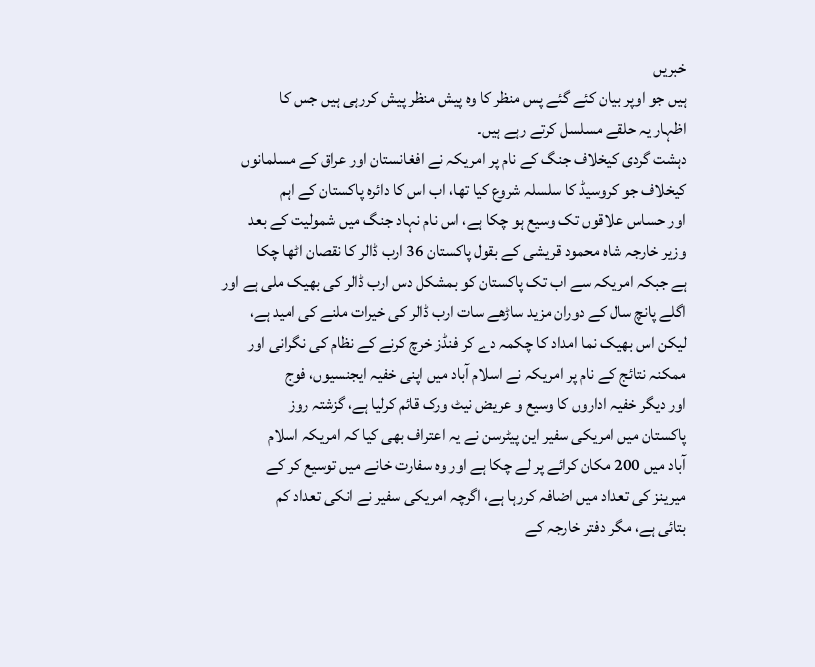خبریں
ہیں جو اوپر بیان کئے گئے پس منظر کا وہ پیش منظر پیش کررہی ہیں جس کا
اظہار یہ حلقے مسلسل کرتے رہے ہیں۔
دہشت گردی کیخلاف جنگ کے نام پر امریکہ نے افغانستان اور عراق کے مسلمانوں
کیخلاف جو کروسیڈ کا سلسلہ شروع کیا تھا، اب اس کا دائرہ پاکستان کے اہم
اور حساس علاقوں تک وسیع ہو چکا ہے، اس نام نہاد جنگ میں شمولیت کے بعد
وزیر خارجہ شاہ محمود قریشی کے بقول پاکستان 36 ارب ڈالر کا نقصان اٹھا چکا
ہے جبکہ امریکہ سے اب تک پاکستان کو بمشکل دس ارب ڈالر کی بھیک ملی ہے اور
اگلے پانچ سال کے دوران مزید ساڑھے سات ارب ڈالر کی خیرات ملنے کی امید ہے،
لیکن اس بھیک نما امداد کا چکمہ دے کر فنڈز خرچ کرنے کے نظام کی نگرانی اور
ممکنہ نتائج کے نام پر امریکہ نے اسلام آباد میں اپنی خفیہ ایجنسیوں، فوج
اور دیگر خفیہ اداروں کا وسیع و عریض نیٹ ورک قائم کرلیا ہے، گزشتہ روز
پاکستان میں امریکی سفیر این پیٹرسن نے یہ اعتراف بھی کیا کہ امریکہ اسلام
آباد میں 200 مکان کرائے پر لے چکا ہے اور وہ سفارت خانے میں توسیع کر کے
میرینز کی تعداد میں اضافہ کررہا ہے، اگرچہ امریکی سفیر نے انکی تعداد کم
بتائی ہے، مگر دفتر خارجہ کے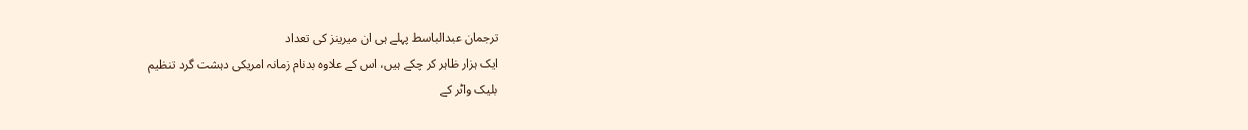ترجمان عبدالباسط پہلے ہی ان میرینز کی تعداد
ایک ہزار ظاہر کر چکے ہیں، اس کے علاوہ بدنام زمانہ امریکی دہشت گرد تنظیم
بلیک واٹر کے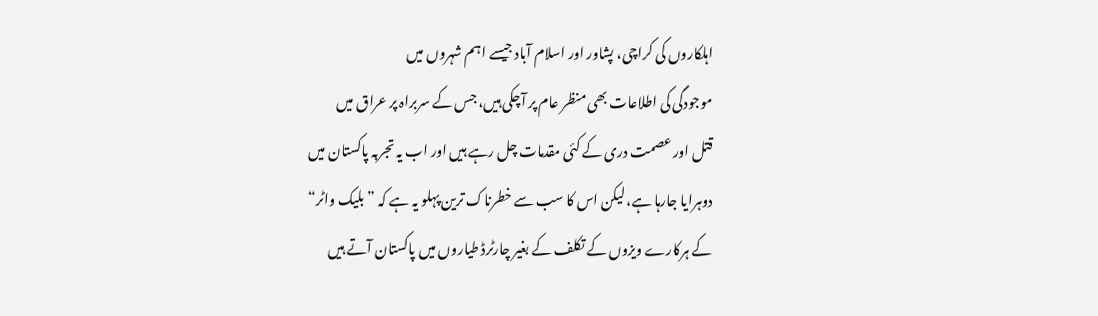اہلکاروں کی کراچی، پشاور اور اسلام آباد جیسے اہم شہروں میں
موجودگی کی اطلاعات بھی منظر عام پر آچکی ہیں، جس کے سربراہ پر عراق میں
قتل اور عصمت دری کے کئی مقدمات چل رہے ہیں اور اب یہ تجربہ پاکستان میں
دوہرایا جارہا ہے، لیکن اس کا سب سے خطرناک ترین پہلو یہ ہے کہ ”بلیک واٹر“
کے ہرکارے ویزوں کے تکلف کے بغیر چارٹرڈ طیاروں میں پاکستان آتے ہیں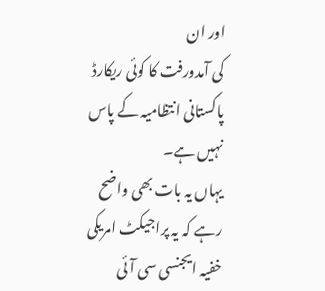اور ان
کی آمدورفت کا کوئی ریکارڈ پاکستانی انتظامیہ کے پاس نہیں ہے۔
یہاں یہ بات بھی واضح رہے کہ یہ پراجیکٹ امریکی خفیہ ایجنسی سی آئی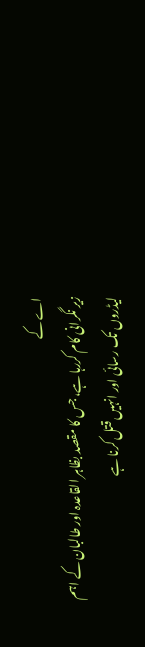اے کے
زیر نگرانی کام کررہا ہے، جس کا مقصد بظاہر القاعدہ اور طالبان کے اہم
لیڈروں تک رسائی اور انہیں قتل کرنا ہے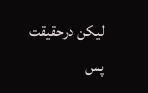لیکن درحقیقت پس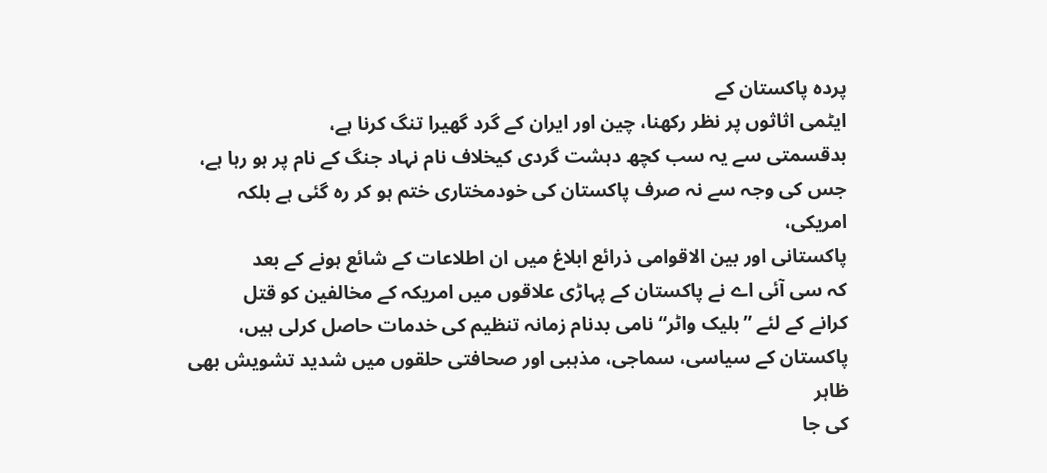پردہ پاکستان کے
ایٹمی اثاثوں پر نظر رکھنا، چین اور ایران کے گرد گھیرا تنگ کرنا ہے،
بدقسمتی سے یہ سب کچھ دہشت گردی کیخلاف نام نہاد جنگ کے نام پر ہو رہا ہے،
جس کی وجہ سے نہ صرف پاکستان کی خودمختاری ختم ہو کر رہ گئی ہے بلکہ امریکی،
پاکستانی اور بین الاقوامی ذرائع ابلاغ میں ان اطلاعات کے شائع ہونے کے بعد
کہ سی آئی اے نے پاکستان کے پہاڑی علاقوں میں امریکہ کے مخالفین کو قتل
کرانے کے لئے ”بلیک واٹر“ نامی بدنام زمانہ تنظیم کی خدمات حاصل کرلی ہیں،
پاکستان کے سیاسی، سماجی، مذہبی اور صحافتی حلقوں میں شدید تشویش بھی ظاہر
کی جا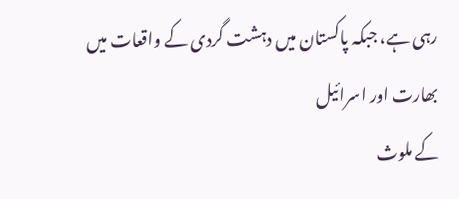رہی ہے، جبکہ پاکستان میں دہشت گردی کے واقعات میں بھارت اور اسرائیل
کے ملوث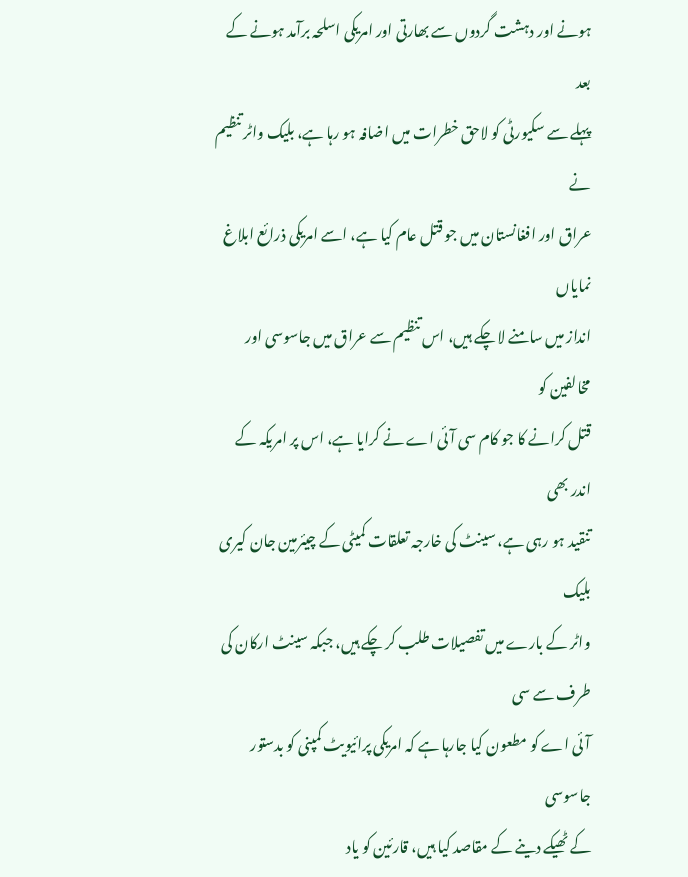ہونے اور دہشت گردوں سے بھارتی اور امریکی اسلحہ برآمد ہونے کے بعد
پہلے سے سکیورٹی کو لاحق خطرات میں اضافہ ہو رہا ہے، بلیک واٹر تنظیم نے
عراق اور افغانستان میں جو قتل عام کیا ہے، اسے امریکی ذرائع ابلاغ نمایاں
انداز میں سامنے لا چکے ہیں، اس تنظیم سے عراق میں جاسوسی اور مخالفین کو
قتل کرانے کا جو کام سی آئی اے نے کرایا ہے، اس پر امریکہ کے اندر بھی
تنقید ہو رہی ہے، سینٹ کی خارجہ تعلقات کمیٹی کے چیئرمین جان کیری بلیک
واٹر کے بارے میں تفصیلات طلب کر چکے ہیں، جبکہ سینٹ ارکان کی طرف سے سی
آئی اے کو مطعون کیا جارہا ہے کہ امریکی پرائیویٹ کمپنی کو بدستور جاسوسی
کے ٹھیکے دینے کے مقاصد کیا ہیں، قارئین کو یاد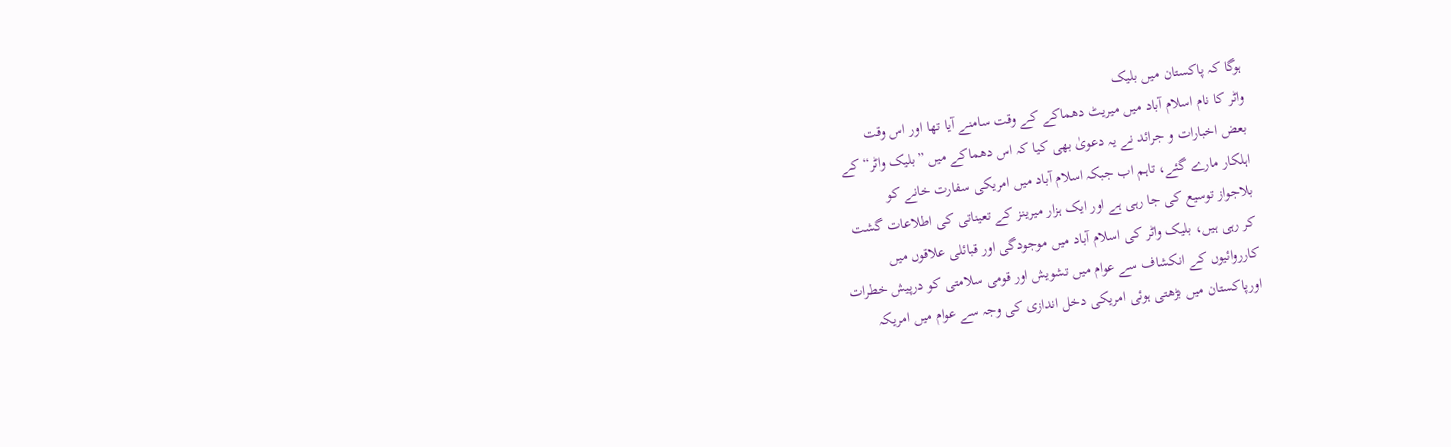ہوگا کہ پاکستان میں بلیک
واٹر کا نام اسلام آباد میں میریٹ دھماکے کے وقت سامنے آیا تھا اور اس وقت
بعض اخبارات و جرائد نے یہ دعویٰ بھی کیا کہ اس دھماکے میں ”بلیک واٹر“ کے
اہلکار مارے گئے، تاہم اب جبکہ اسلام آباد میں امریکی سفارت خانے کو
بلاجواز توسیع کی جا رہی ہے اور ایک ہزار میرینز کے تعیناتی کی اطلاعات گشت
کر رہی ہیں، بلیک واٹر کی اسلام آباد میں موجودگی اور قبائلی علاقوں میں
کارروائیوں کے انکشاف سے عوام میں تشویش اور قومی سلامتی کو درپیش خطرات
اورپاکستان میں بڑھتی ہوئی امریکی دخل اندازی کی وجہ سے عوام میں امریکہ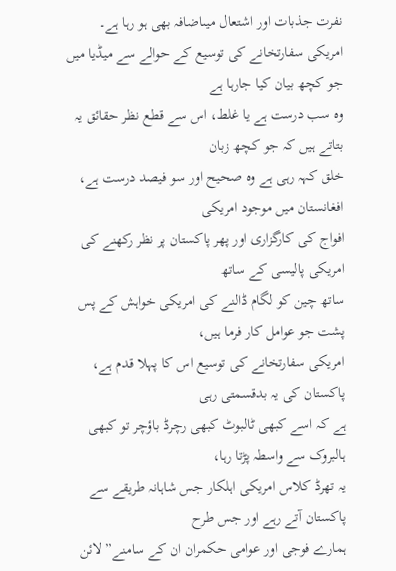نفرت جذبات اور اشتعال میںاضافہ بھی ہو رہا ہے۔
امریکی سفارتخانے کی توسیع کے حوالے سے میڈیا میں جو کچھ بیان کیا جارہا ہے
وہ سب درست ہے یا غلط، اس سے قطع نظر حقائق یہ بتاتے ہیں کہ جو کچھ زبان
خلق کہہ رہی ہے وہ صحیح اور سو فیصد درست ہے، افغانستان میں موجود امریکی
افواج کی کارگزاری اور پھر پاکستان پر نظر رکھنے کی امریکی پالیسی کے ساتھ
ساتھ چین کو لگام ڈالنے کی امریکی خواہش کے پس پشت جو عوامل کار فرما ہیں،
امریکی سفارتخانے کی توسیع اس کا پہلا قدم ہے، پاکستان کی یہ بدقسمتی رہی
ہے کہ اسے کبھی ٹالبوٹ کبھی رچرڈ باؤچر تو کبھی ہالبروک سے واسطہ پڑتا رہا،
یہ تھرڈ کلاس امریکی اہلکار جس شاہانہ طریقے سے پاکستان آتے رہے اور جس طرح
ہمارے فوجی اور عوامی حکمران ان کے سامنے” لائن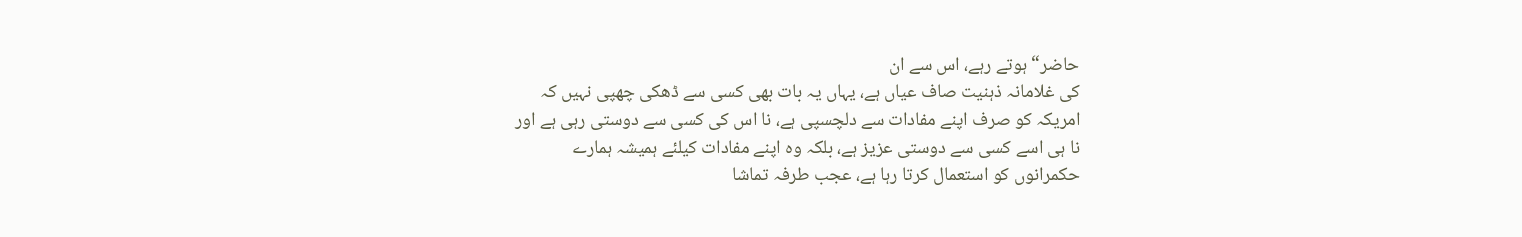حاضر“ ہوتے رہے، اس سے ان
کی غلامانہ ذہنیت صاف عیاں ہے، یہاں یہ بات بھی کسی سے ڈھکی چھپی نہیں کہ
امریکہ کو صرف اپنے مفادات سے دلچسپی ہے، نا اس کی کسی سے دوستی رہی ہے اور
نا ہی اسے کسی سے دوستی عزیز ہے، بلکہ وہ اپنے مفادات کیلئے ہمیشہ ہمارے
حکمرانوں کو استعمال کرتا رہا ہے، عجب طرفہ تماشا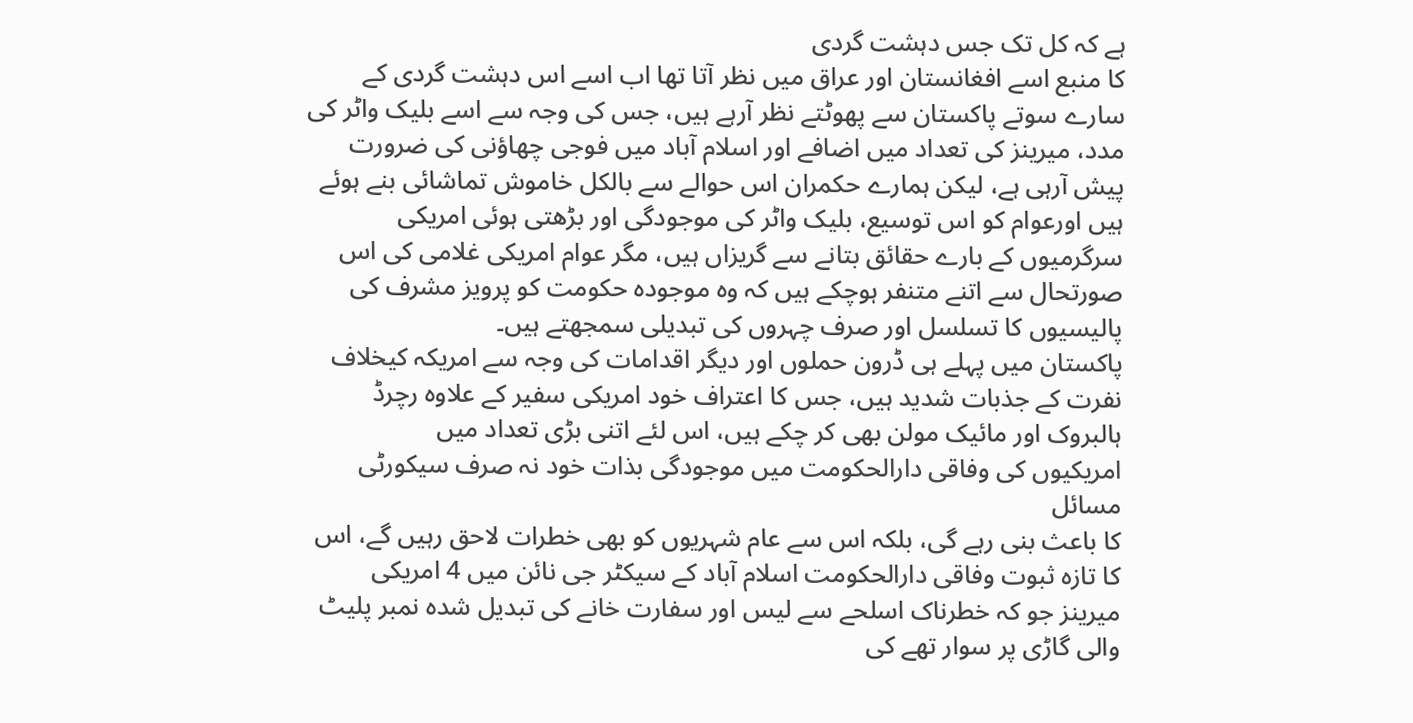ہے کہ کل تک جس دہشت گردی
کا منبع اسے افغانستان اور عراق میں نظر آتا تھا اب اسے اس دہشت گردی کے
سارے سوتے پاکستان سے پھوٹتے نظر آرہے ہیں، جس کی وجہ سے اسے بلیک واٹر کی
مدد، میرینز کی تعداد میں اضافے اور اسلام آباد میں فوجی چھاؤنی کی ضرورت
پیش آرہی ہے، لیکن ہمارے حکمران اس حوالے سے بالکل خاموش تماشائی بنے ہوئے
ہیں اورعوام کو اس توسیع، بلیک واٹر کی موجودگی اور بڑھتی ہوئی امریکی
سرگرمیوں کے بارے حقائق بتانے سے گریزاں ہیں، مگر عوام امریکی غلامی کی اس
صورتحال سے اتنے متنفر ہوچکے ہیں کہ وہ موجودہ حکومت کو پرویز مشرف کی
پالیسیوں کا تسلسل اور صرف چہروں کی تبدیلی سمجھتے ہیں۔
پاکستان میں پہلے ہی ڈرون حملوں اور دیگر اقدامات کی وجہ سے امریکہ کیخلاف
نفرت کے جذبات شدید ہیں، جس کا اعتراف خود امریکی سفیر کے علاوہ رچرڈ
ہالبروک اور مائیک مولن بھی کر چکے ہیں، اس لئے اتنی بڑی تعداد میں
امریکیوں کی وفاقی دارالحکومت میں موجودگی بذات خود نہ صرف سیکورٹی مسائل
کا باعث بنی رہے گی، بلکہ اس سے عام شہریوں کو بھی خطرات لاحق رہیں گے، اس
کا تازہ ثبوت وفاقی دارالحکومت اسلام آباد کے سیکٹر جی نائن میں 4 امریکی
میرینز جو کہ خطرناک اسلحے سے لیس اور سفارت خانے کی تبدیل شدہ نمبر پلیٹ
والی گاڑی پر سوار تھے کی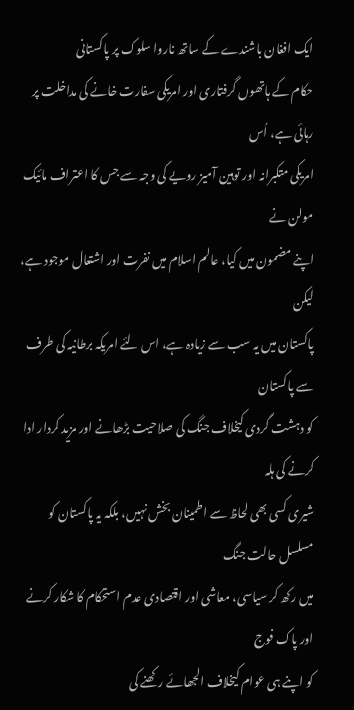ایک افغان باشندے کے ساتھ ناروا سلوک پر پاکستانی
حکام کے ہاتھوں گرفتاری اور امریکی سفارت خانے کی مداخلت پر رہائی ہے، اُس
امریکی متکبرانہ اور توہین آمیز رویے کی وجہ سے جس کا اعتراف مائیک مولن نے
اپنے مضمون میں کیا، عالم اسلام میں نفرت اور اشتعال موجود ہے، لیکن
پاکستان میں یہ سب سے زیادہ ہے، اس لئے امریکہ برطانیہ کی طرف سے پاکستان
کو دہشت گردی کیخلاف جنگ کی صلاحیت بڑھانے اور مزید کردار ادا کرنے کی ہلہ
شیری کسی بھی لحاظ سے اطمینان بخش نہیں، بلکہ یہ پاکستان کو مسلسل حالت جنگ
میں رکھ کر سیاسی، معاشی اور اقتصادی عدم استحکام کا شکار کرنے اور پاک فوج
کو اپنے ہی عوام کیخلاف الجھائے رکھنے کی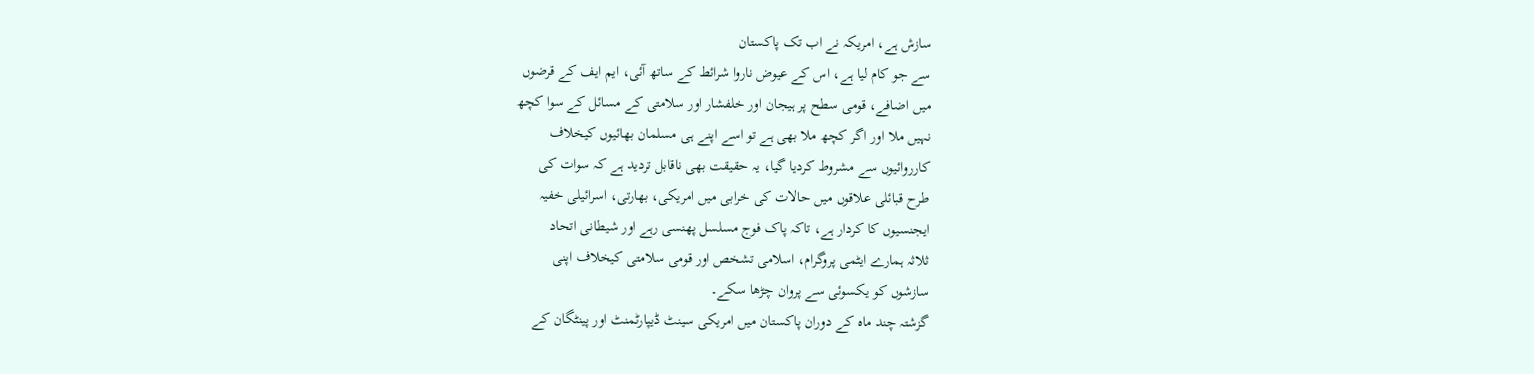سازش ہے، امریکہ نے اب تک پاکستان
سے جو کام لیا ہے، اس کے عیوض ناروا شرائط کے ساتھ آئی، ایم ایف کے قرضوں
میں اضافے، قومی سطح پر ہیجان اور خلفشار اور سلامتی کے مسائل کے سوا کچھ
نہیں ملا اور اگر کچھ ملا بھی ہے تو اسے اپنے ہی مسلمان بھائیوں کیخلاف
کارروائیوں سے مشروط کردیا گیا، یہ حقیقت بھی ناقابل تردید ہے کہ سوات کی
طرح قبائلی علاقوں میں حالات کی خرابی میں امریکی، بھارتی، اسرائیلی خفیہ
ایجنسیوں کا کردار ہے، تاکہ پاک فوج مسلسل پھنسی رہے اور شیطانی اتحاد
ثلاثہ ہمارے ایٹمی پروگرام، اسلامی تشخص اور قومی سلامتی کیخلاف اپنی
سازشوں کو یکسوئی سے پروان چڑھا سکے۔
گزشتہ چند ماہ کے دوران پاکستان میں امریکی سینٹ ڈیپارٹمنٹ اور پینٹگان کے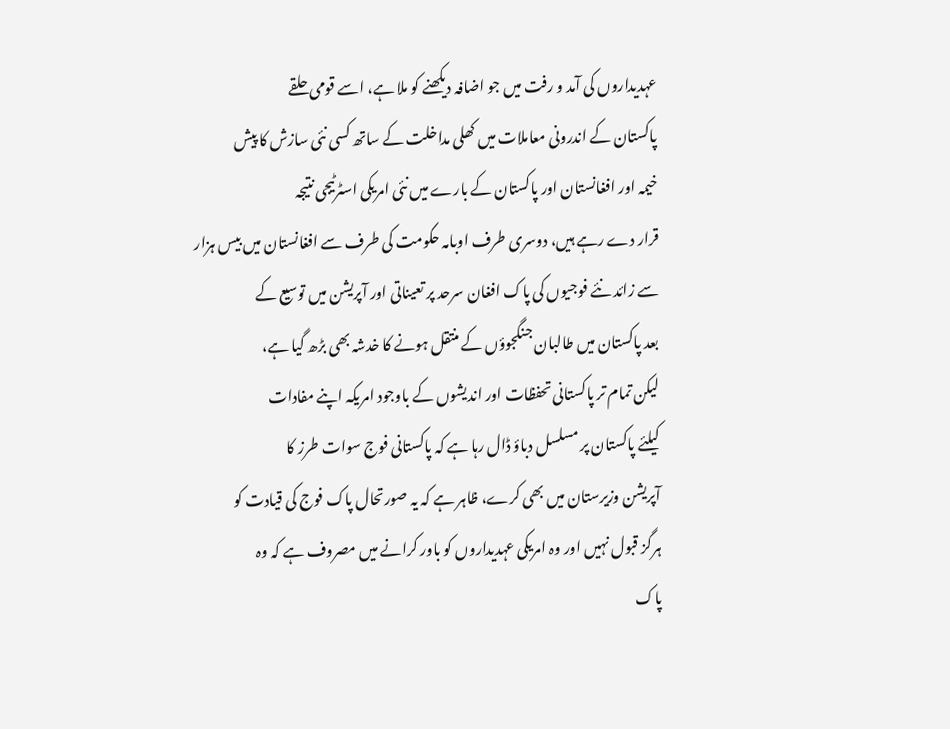عہدیداروں کی آمد و رفت میں جو اضافہ دیکھنے کو ملا ہے، اسے قومی حلقے
پاکستان کے اندرونی معاملات میں کھلی مداخلت کے ساتھ کسی نئی سازش کا پیش
خیمہ اور افغانستان اور پاکستان کے بارے میں نئی امریکی اسٹرٹیجی نتیجہ
قرار دے رہے ہیں، دوسری طرف اوبامہ حکومت کی طرف سے افغانستان میں بیس ہزار
سے زائد نئے فوجیوں کی پاک افغان سرحد پر تعیناتی اور آپریشن میں توسیع کے
بعد پاکستان میں طالبان جنگجوؤں کے منتقل ہونے کا خدشہ بھی بڑھ گیا ہے،
لیکن تمام تر پاکستانی تحفظات اور اندیشوں کے باوجود امریکہ اپنے مفادات
کیلئے پاکستان پر مسلسل دباؤ ڈال رہا ہے کہ پاکستانی فوج سوات طرز کا
آپریشن وزیرستان میں بھی کرے، ظاہر ہے کہ یہ صورتحال پاک فوج کی قیادت کو
ہرگز قبول نہیں اور وہ امریکی عہدیداروں کو باور کرانے میں مصروف ہے کہ وہ
پاک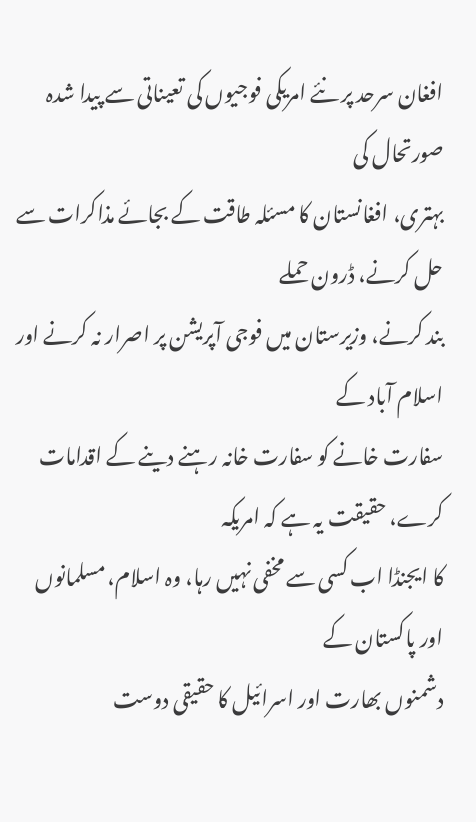افغان سرحد پر نئے امریکی فوجیوں کی تعیناتی سے پیدا شدہ صورتحال کی
بہتری، افغانستان کا مسئلہ طاقت کے بجائے مذاکرات سے حل کرنے، ڈرون حملے
بند کرنے، وزیرستان میں فوجی آپریشن پر اصرار نہ کرنے اور اسلام آباد کے
سفارت خانے کو سفارت خانہ رہنے دینے کے اقدامات کرے، حقیقت یہ ہے کہ امریکہ
کا ایجنڈا اب کسی سے مخفی نہیں رہا، وہ اسلام، مسلمانوں اور پاکستان کے
دشمنوں بھارت اور اسرائیل کا حقیقی دوست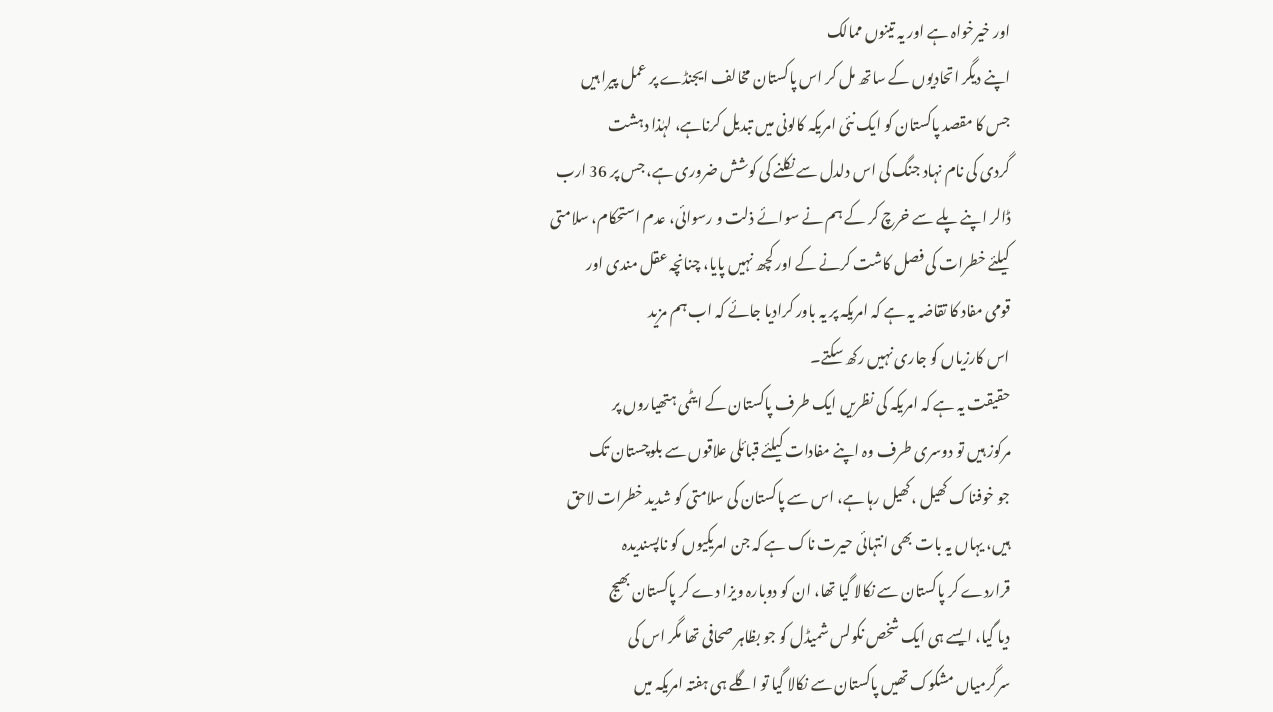اور خیرخواہ ہے اور یہ تینوں ممالک
اپنے دیگر اتحادیوں کے ساتھ مل کر اس پاکستان مخالف ایجنڈے پر عمل پیرا ہیں
جس کا مقصد پاکستان کو ایک نئی امریکہ کالونی میں تبدیل کرناہے، لہٰذا دہشت
گردی کی نام نہاد جنگ کی اس دلدل سے نکلنے کی کوشش ضروری ہے، جس پر 36 ارب
ڈالر اپنے پلے سے خرچ کر کے ہم نے سوائے ذلت و رسوائی، عدم استحکام، سلامتی
کیلئے خطرات کی فصل کاشت کرنے کے اور کچھ نہیں پایا، چنانچہ عقل مندی اور
قومی مفاد کا تقاضہ یہ ہے کہ امریکہ پر یہ باور کرادیا جائے کہ اب ہم مزید
اس کارزیاں کو جاری نہیں رکھ سکتے۔
حقیقت یہ ہے کہ امریکہ کی نظریں ایک طرف پاکستان کے ایٹمی ہتھیاروں پر
مرکوز ہیں تو دوسری طرف وہ اپنے مفادات کیلئے قبائلی علاقوں سے بلوچستان تک
جو خوفناک کھیل ،کھیل رہا ہے، اس سے پاکستان کی سلامتی کو شدید خطرات لاحق
ہیں، یہاں یہ بات بھی انتہائی حیرت ناک ہے کہ جن امریکیوں کو ناپسندیدہ
قراردے کر پاکستان سے نکالا گیا تھا، ان کو دوبارہ ویزا دے کر پاکستان بھیج
دیا گیا، ایسے ہی ایک شخص نکولس شمیڈل کو جو بظاہر صحافی تھا مگر اس کی
سرگرمیاں مشکوک تھیں پاکستان سے نکالا گیا تو اگلے ہی ہفتہ امریکہ میں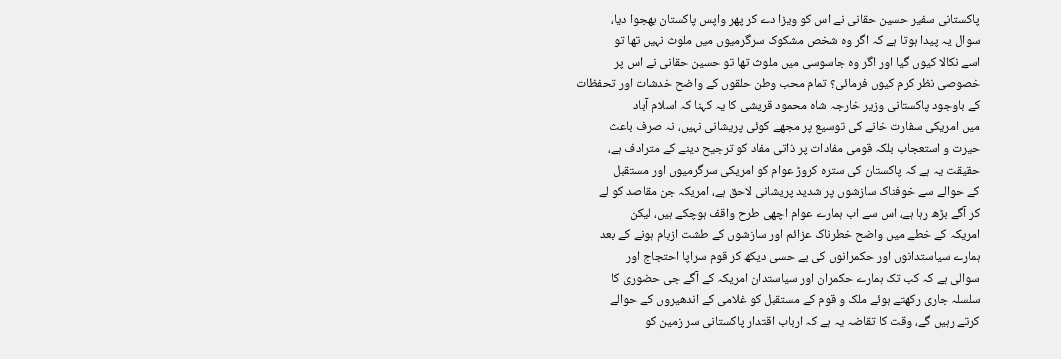پاکستانی سفیر حسین حقانی نے اس کو ویزا دے کر پھر واپس پاکستان بھجوا دیا،
سوال یہ پیدا ہوتا ہے کہ اگر وہ شخص مشکوک سرگرمیوں میں ملوث نہیں تھا تو
اسے نکالا کیوں گیا اور اگر وہ جاسوسی میں ملوث تھا تو حسین حقانی نے اس پر
خصوصی نظر کرم کیوں فرمائی؟ تمام محب وطن حلقوں کے واضح خدشات اور تحفظات
کے باوجود پاکستانی وزیر خارجہ شاہ محمود قریشی کا یہ کہنا کہ اسلام آباد
میں امریکی سفارت خانے کی توسیع پر مجھے کوئی پریشانی نہیں، نہ صرف باعث
حیرت و استعجاب بلکہ قومی مفادات پر ذاتی مفاد کو ترجیح دینے کے مترادف ہے،
حقیقت یہ ہے کہ پاکستان کی سترہ کروڑ عوام کو امریکی سرگرمیوں اور مستقبل
کے حوالے سے خوفناک سازشوں پر شدید پریشانی لاحق ہے، امریکہ جن مقاصد کو لے
کر آگے بڑھ رہا ہے، اس سے اب ہمارے عوام اچھی طرح واقف ہوچکے ہیں، لیکن
امریکہ کے خطے میں واضح خطرناک عزائم اور سازشوں کے طشت ازبام ہونے کے بعد
ہمارے سیاستدانوں اور حکمرانوں کی بے حسی دیکھ کر قوم سراپا احتجاج اور
سوالی ہے کہ کب تک ہمارے حکمران اور سیاستدان امریکہ کے آگے جی حضوری کا
سلسلہ جاری رکھتے ہوئے ملک و قوم کے مستقبل کو غلامی کے اندھیروں کے حوالے
کرتے رہیں گے، وقت کا تقاضہ یہ ہے کہ ارباب اقتدار پاکستانی سر زمین کو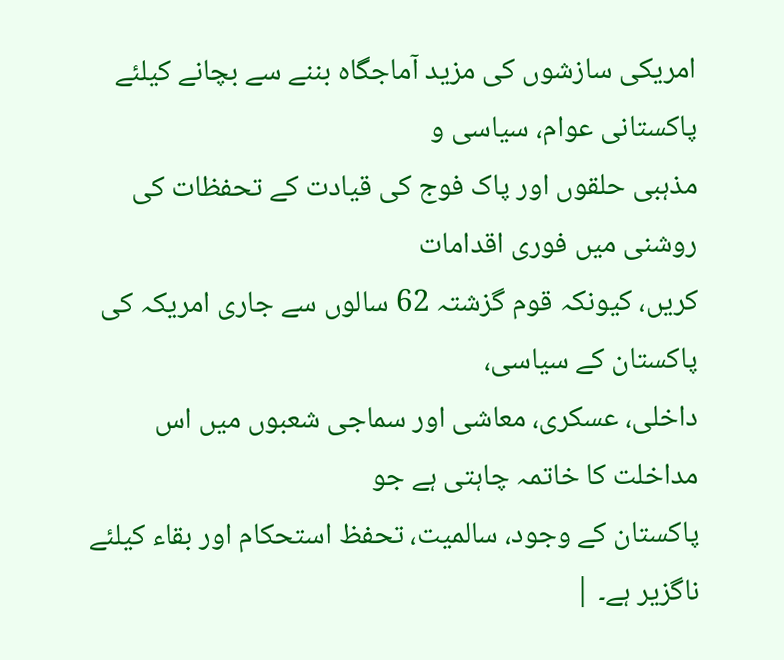امریکی سازشوں کی مزید آماجگاہ بننے سے بچانے کیلئے پاکستانی عوام، سیاسی و
مذہبی حلقوں اور پاک فوج کی قیادت کے تحفظات کی روشنی میں فوری اقدامات
کریں، کیونکہ قوم گزشتہ 62 سالوں سے جاری امریکہ کی پاکستان کے سیاسی،
داخلی، عسکری، معاشی اور سماجی شعبوں میں اس مداخلت کا خاتمہ چاہتی ہے جو
پاکستان کے وجود، سالمیت، تحفظ استحکام اور بقاء کیلئے ناگزیر ہے۔ |